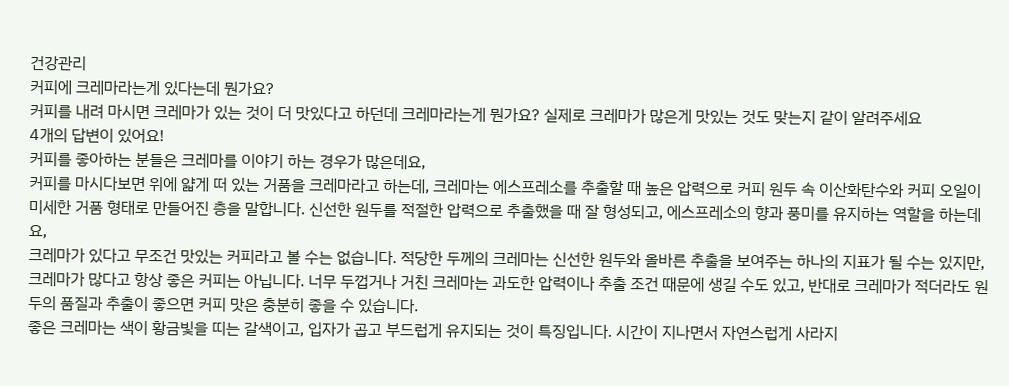건강관리
커피에 크레마라는게 있다는데 뭔가요?
커피를 내려 마시면 크레마가 있는 것이 더 맛있다고 하던데 크레마라는게 뭔가요? 실제로 크레마가 많은게 맛있는 것도 맞는지 같이 알려주세요
4개의 답변이 있어요!
커피를 좋아하는 분들은 크레마를 이야기 하는 경우가 많은데요,
커피를 마시다보면 위에 얇게 떠 있는 거품을 크레마라고 하는데, 크레마는 에스프레소를 추출할 때 높은 압력으로 커피 원두 속 이산화탄수와 커피 오일이 미세한 거품 형태로 만들어진 층을 말합니다. 신선한 원두를 적절한 압력으로 추출했을 때 잘 형성되고, 에스프레소의 향과 풍미를 유지하는 역할을 하는데요,
크레마가 있다고 무조건 맛있는 커피라고 볼 수는 없습니다. 적당한 두께의 크레마는 신선한 원두와 올바른 추출을 보여주는 하나의 지표가 될 수는 있지만, 크레마가 많다고 항상 좋은 커피는 아닙니다. 너무 두껍거나 거친 크레마는 과도한 압력이나 추출 조건 때문에 생길 수도 있고, 반대로 크레마가 적더라도 원두의 품질과 추출이 좋으면 커피 맛은 충분히 좋을 수 있습니다.
좋은 크레마는 색이 황금빛을 띠는 갈색이고, 입자가 곱고 부드럽게 유지되는 것이 특징입니다. 시간이 지나면서 자연스럽게 사라지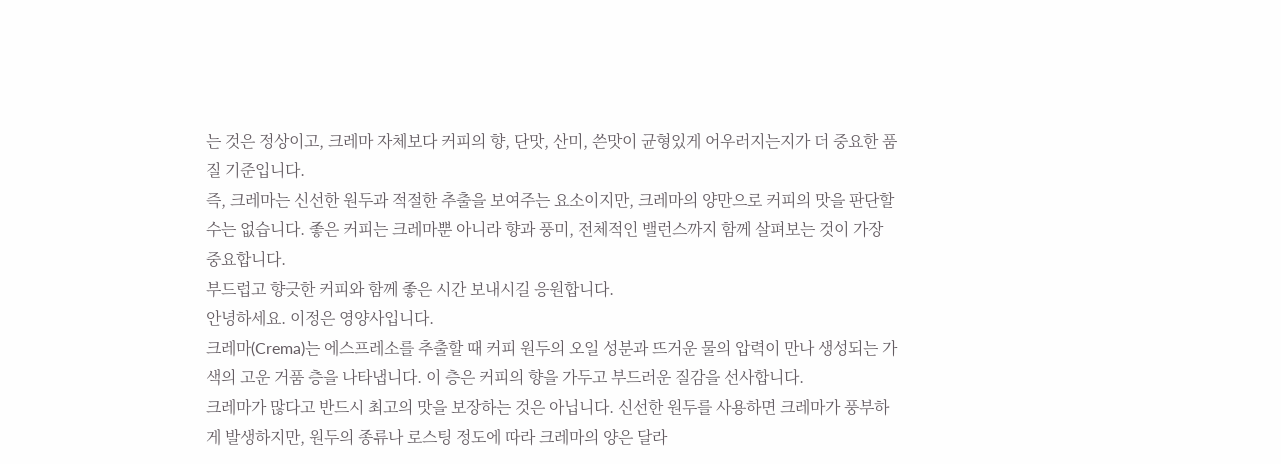는 것은 정상이고, 크레마 자체보다 커피의 향, 단맛, 산미, 쓴맛이 균형있게 어우러지는지가 더 중요한 품질 기준입니다.
즉, 크레마는 신선한 원두과 적절한 추출을 보여주는 요소이지만, 크레마의 양만으로 커피의 맛을 판단할 수는 없습니다. 좋은 커피는 크레마뿐 아니라 향과 풍미, 전체적인 밸런스까지 함께 살펴보는 것이 가장 중요합니다.
부드럽고 향긋한 커피와 함께 좋은 시간 보내시길 응원합니다.
안녕하세요. 이정은 영양사입니다.
크레마(Crema)는 에스프레소를 추출할 때 커피 원두의 오일 성분과 뜨거운 물의 압력이 만나 생성되는 가색의 고운 거품 층을 나타냅니다. 이 층은 커피의 향을 가두고 부드러운 질감을 선사합니다.
크레마가 많다고 반드시 최고의 맛을 보장하는 것은 아닙니다. 신선한 원두를 사용하면 크레마가 풍부하게 발생하지만, 원두의 종류나 로스팅 정도에 따라 크레마의 양은 달라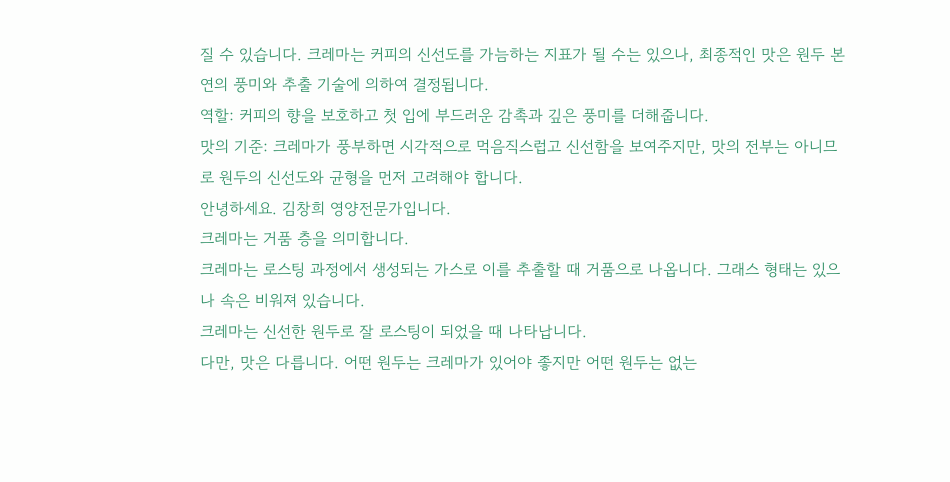질 수 있습니다. 크레마는 커피의 신선도를 가늠하는 지표가 될 수는 있으나, 최종적인 맛은 원두 본연의 풍미와 추출 기술에 의하여 결정됩니다.
역할: 커피의 향을 보호하고 첫 입에 부드러운 감촉과 깊은 풍미를 더해줍니다.
맛의 기준: 크레마가 풍부하면 시각적으로 먹음직스럽고 신선함을 보여주지만, 맛의 전부는 아니므로 원두의 신선도와 균형을 먼저 고려해야 합니다.
안녕하세요. 김창희 영양전문가입니다.
크레마는 거품 층을 의미합니다.
크레마는 로스팅 과정에서 생성되는 가스로 이를 추출할 때 거품으로 나옵니다. 그래스 형태는 있으나 속은 비워져 있습니다.
크레마는 신선한 원두로 잘 로스팅이 되었을 때 나타납니다.
다만, 맛은 다릅니다. 어떤 원두는 크레마가 있어야 좋지만 어떤 원두는 없는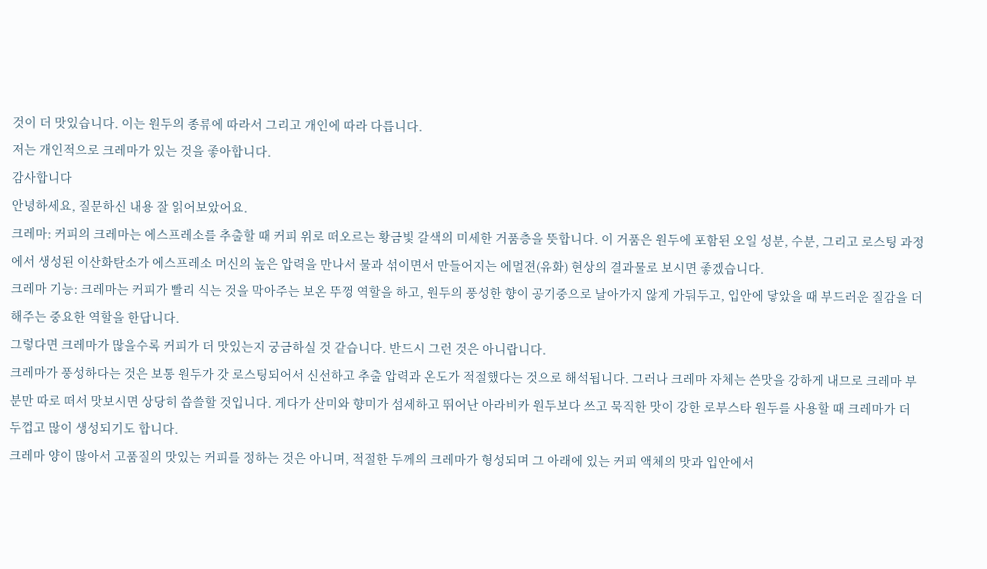것이 더 맛있습니다. 이는 원두의 종류에 따라서 그리고 개인에 따라 다릅니다.
저는 개인적으로 크레마가 있는 것을 좋아합니다.
감사합니다
안녕하세요, 질문하신 내용 잘 읽어보았어요.
크레마: 커피의 크레마는 에스프레소를 추출할 때 커피 위로 떠오르는 황금빛 갈색의 미세한 거품층을 뜻합니다. 이 거품은 원두에 포함된 오일 성분, 수분, 그리고 로스팅 과정에서 생성된 이산화탄소가 에스프레소 머신의 높은 압력을 만나서 물과 섞이면서 만들어지는 에멀젼(유화) 현상의 결과물로 보시면 좋겠습니다.
크레마 기능: 크레마는 커피가 빨리 식는 것을 막아주는 보온 뚜껑 역할을 하고, 원두의 풍성한 향이 공기중으로 날아가지 않게 가둬두고, 입안에 닿았을 때 부드러운 질감을 더해주는 중요한 역할을 한답니다.
그렇다면 크레마가 많을수록 커피가 더 맛있는지 궁금하실 것 같습니다. 반드시 그런 것은 아니랍니다.
크레마가 풍성하다는 것은 보통 원두가 갓 로스팅되어서 신선하고 추출 압력과 온도가 적절했다는 것으로 해석됩니다. 그러나 크레마 자체는 쓴맛을 강하게 내므로 크레마 부분만 따로 떠서 맛보시면 상당히 씁쓸할 것입니다. 게다가 산미와 향미가 섬세하고 뛰어난 아라비카 원두보다 쓰고 묵직한 맛이 강한 로부스타 원두를 사용할 때 크레마가 더 두껍고 많이 생성되기도 합니다.
크레마 양이 많아서 고품질의 맛있는 커피를 정하는 것은 아니며, 적절한 두께의 크레마가 형성되며 그 아래에 있는 커피 액체의 맛과 입안에서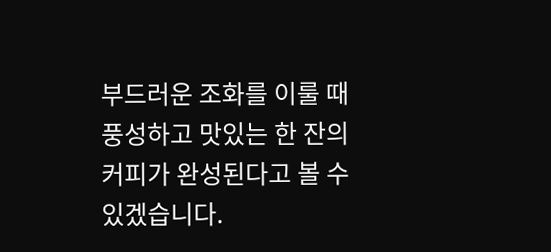부드러운 조화를 이룰 때 풍성하고 맛있는 한 잔의 커피가 완성된다고 볼 수 있겠습니다.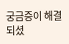궁금증이 해결 되셨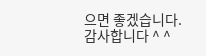으면 좋겠습니다. 감사합니다 ^ ^